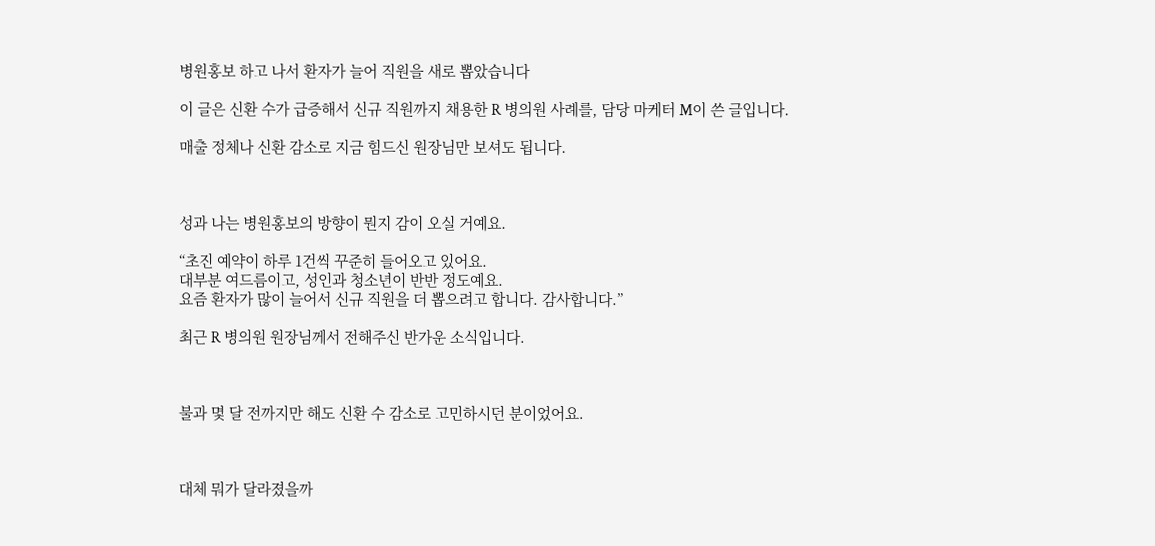병원홍보 하고 나서 환자가 늘어 직원을 새로 뽑았습니다

이 글은 신환 수가 급증해서 신규 직원까지 채용한 R 병의원 사례를, 담당 마케터 M이 쓴 글입니다.

매출 정체나 신환 감소로 지금 힘드신 원장님만 보셔도 됩니다.



성과 나는 병원홍보의 방향이 뭔지 감이 오실 거예요.

“초진 예약이 하루 1건씩 꾸준히 들어오고 있어요.
대부분 여드름이고, 성인과 청소년이 반반 정도예요.
요즘 환자가 많이 늘어서 신규 직원을 더 뽑으려고 합니다. 감사합니다.”

최근 R 병의원 원장님께서 전해주신 반가운 소식입니다.



불과 몇 달 전까지만 해도 신환 수 감소로 고민하시던 분이었어요.



대체 뭐가 달라졌을까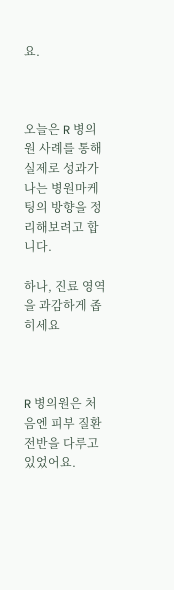요.



오늘은 R 병의원 사례를 통해 실제로 성과가 나는 병원마케팅의 방향을 정리해보려고 합니다.

하나, 진료 영역을 과감하게 좁히세요



R 병의원은 처음엔 피부 질환 전반을 다루고 있었어요.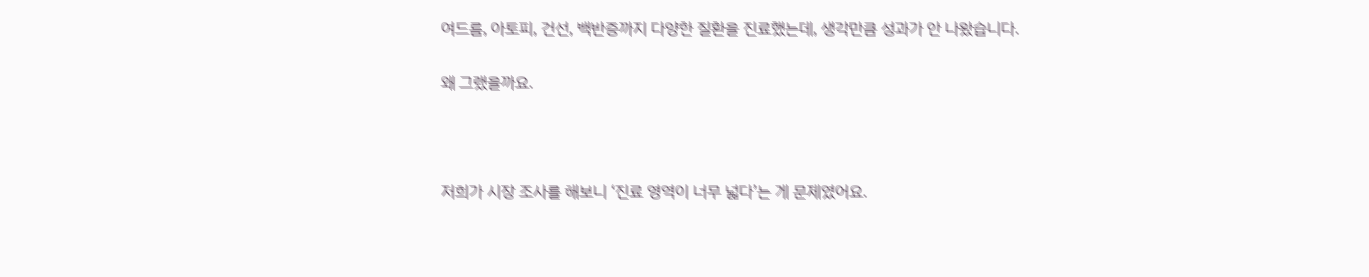여드름, 아토피, 건선, 백반증까지 다양한 질환을 진료했는데, 생각만큼 성과가 안 나왔습니다.

왜 그랬을까요.



저희가 시장 조사를 해보니 ‘진료 영역이 너무 넓다’는 게 문제였어요.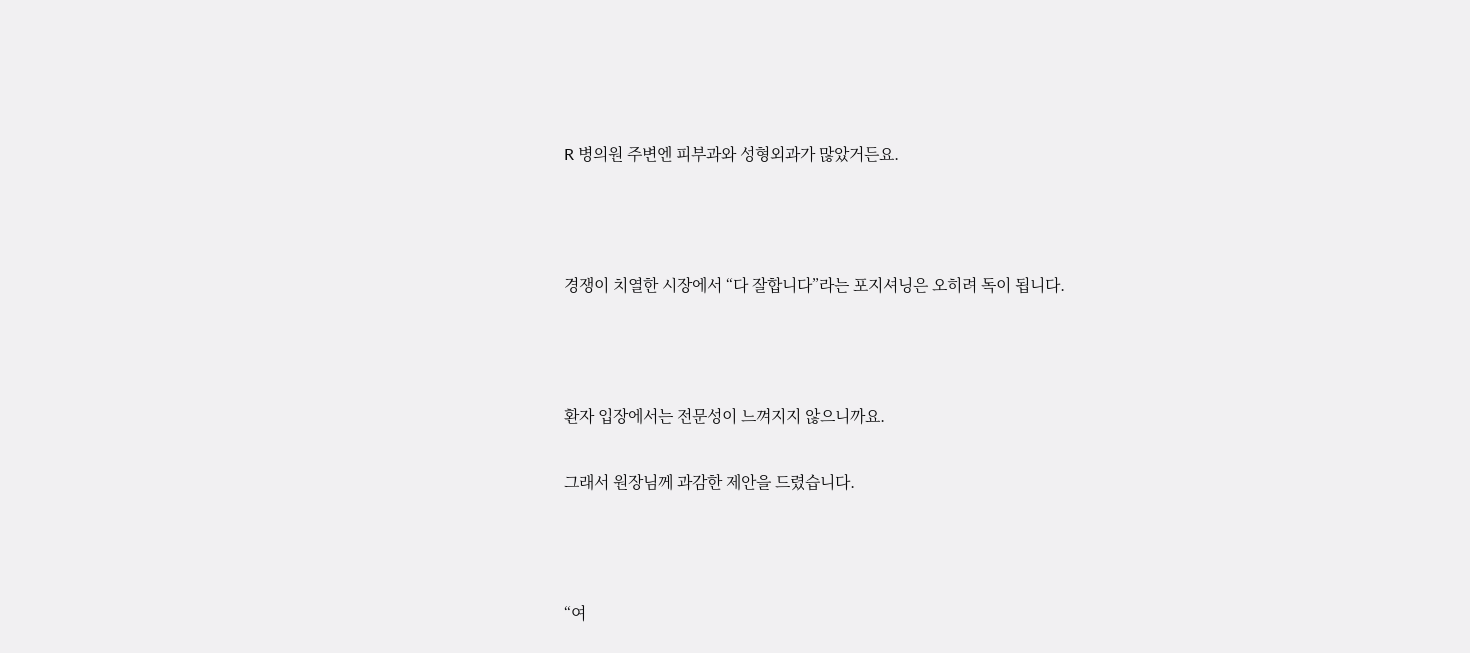R 병의원 주변엔 피부과와 성형외과가 많았거든요.



경쟁이 치열한 시장에서 “다 잘합니다”라는 포지셔닝은 오히려 독이 됩니다.



환자 입장에서는 전문성이 느껴지지 않으니까요.

그래서 원장님께 과감한 제안을 드렸습니다.



“여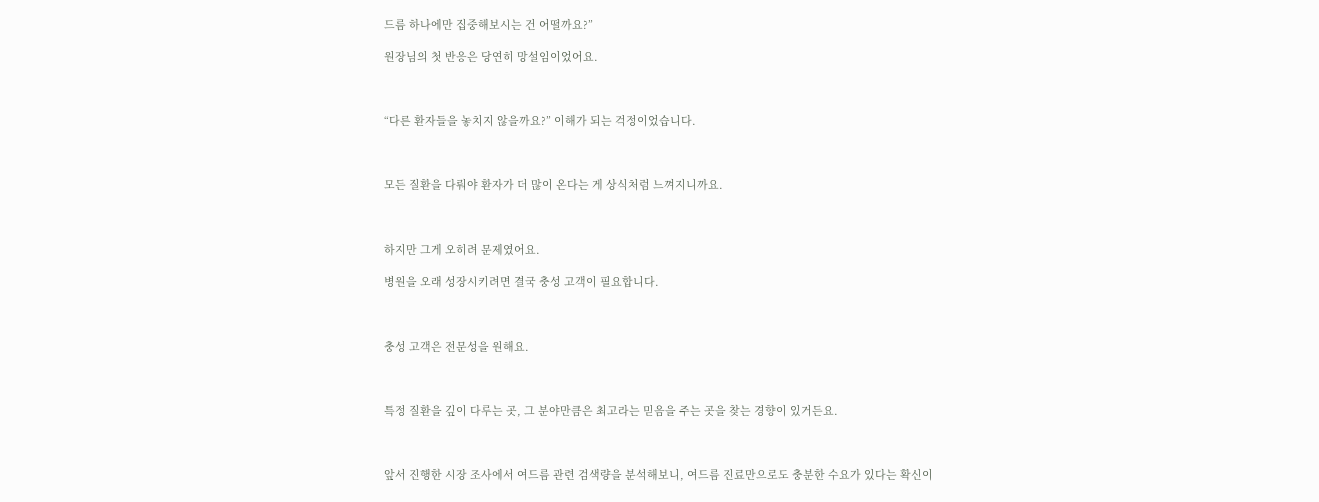드름 하나에만 집중해보시는 건 어떨까요?”

원장님의 첫 반응은 당연히 망설임이었어요.



“다른 환자들을 놓치지 않을까요?” 이해가 되는 걱정이었습니다.



모든 질환을 다뤄야 환자가 더 많이 온다는 게 상식처럼 느껴지니까요.



하지만 그게 오히려 문제였어요.

병원을 오래 성장시키려면 결국 충성 고객이 필요합니다.



충성 고객은 전문성을 원해요.



특정 질환을 깊이 다루는 곳, 그 분야만큼은 최고라는 믿음을 주는 곳을 찾는 경향이 있거든요.



앞서 진행한 시장 조사에서 여드름 관련 검색량을 분석해보니, 여드름 진료만으로도 충분한 수요가 있다는 확신이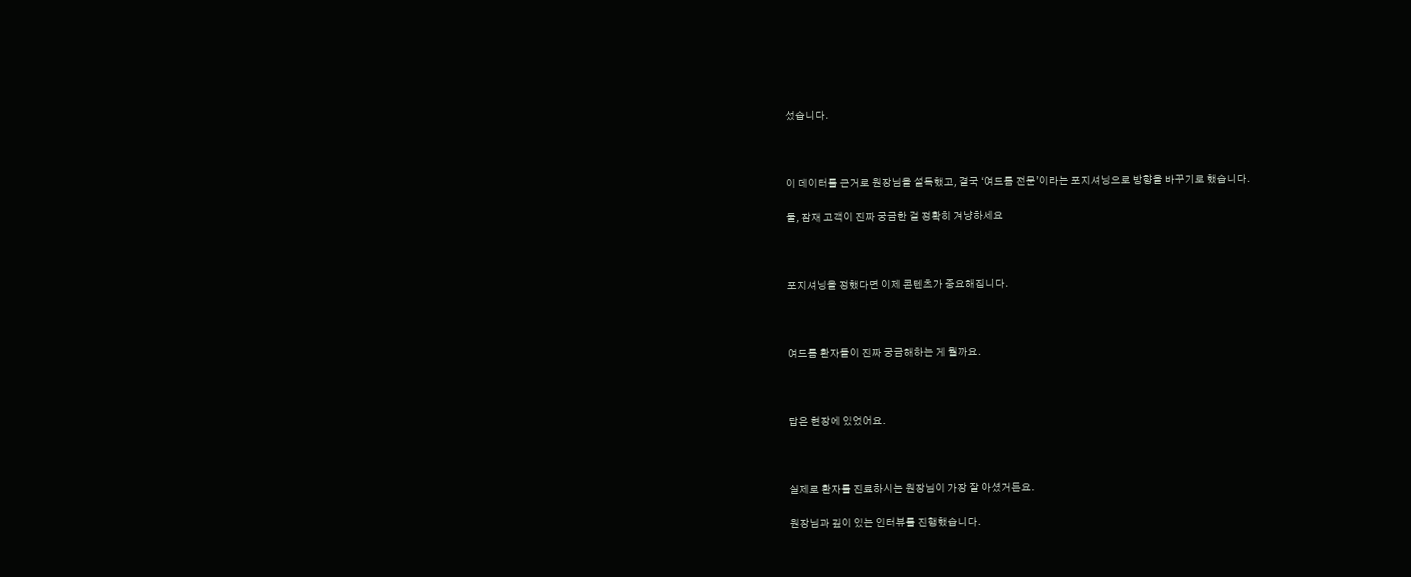섰습니다.



이 데이터를 근거로 원장님을 설득했고, 결국 ‘여드름 전문’이라는 포지셔닝으로 방향을 바꾸기로 했습니다.

둘, 잠재 고객이 진짜 궁금한 걸 정확히 겨냥하세요



포지셔닝을 정했다면 이제 콘텐츠가 중요해집니다.



여드름 환자들이 진짜 궁금해하는 게 뭘까요.



답은 현장에 있었어요.



실제로 환자를 진료하시는 원장님이 가장 잘 아셨거든요.

원장님과 깊이 있는 인터뷰를 진행했습니다.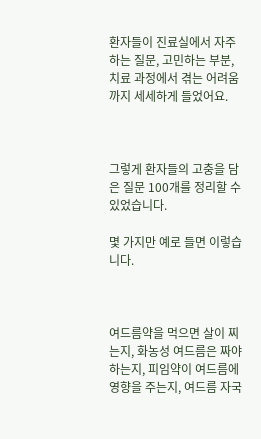환자들이 진료실에서 자주 하는 질문, 고민하는 부분, 치료 과정에서 겪는 어려움까지 세세하게 들었어요.



그렇게 환자들의 고충을 담은 질문 100개를 정리할 수 있었습니다.

몇 가지만 예로 들면 이렇습니다.



여드름약을 먹으면 살이 찌는지, 화농성 여드름은 짜야 하는지, 피임약이 여드름에 영향을 주는지, 여드름 자국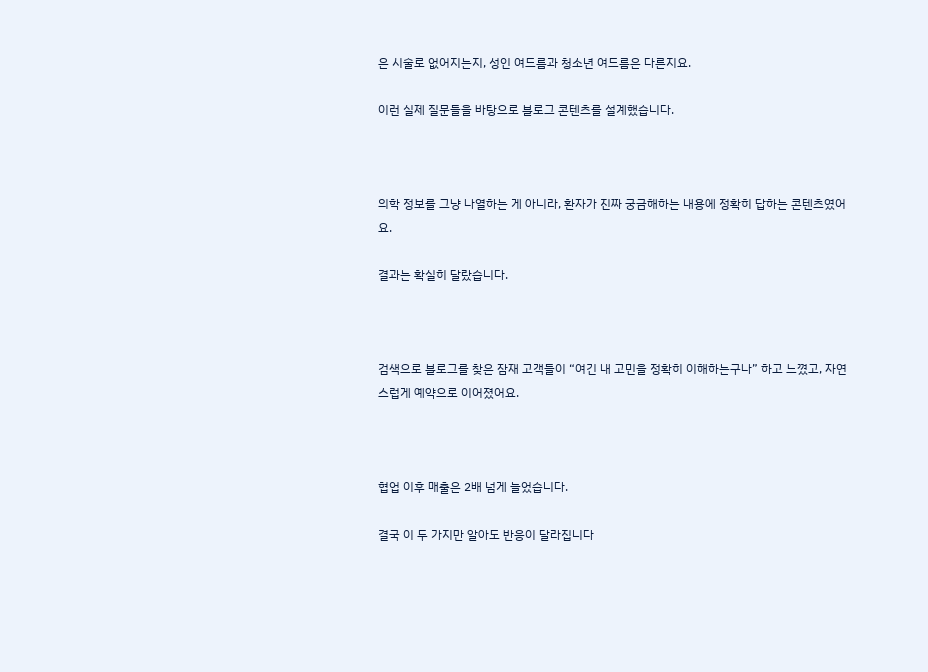은 시술로 없어지는지, 성인 여드름과 청소년 여드름은 다른지요.

이런 실제 질문들을 바탕으로 블로그 콘텐츠를 설계했습니다.



의학 정보를 그냥 나열하는 게 아니라, 환자가 진짜 궁금해하는 내용에 정확히 답하는 콘텐츠였어요.

결과는 확실히 달랐습니다.



검색으로 블로그를 찾은 잠재 고객들이 “여긴 내 고민을 정확히 이해하는구나” 하고 느꼈고, 자연스럽게 예약으로 이어졌어요.



협업 이후 매출은 2배 넘게 늘었습니다.

결국 이 두 가지만 알아도 반응이 달라집니다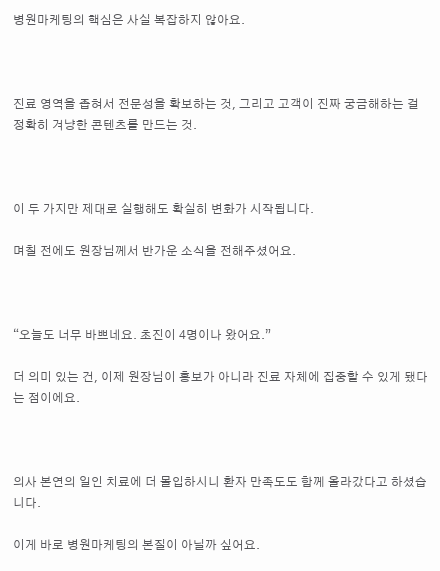병원마케팅의 핵심은 사실 복잡하지 않아요.



진료 영역을 좁혀서 전문성을 확보하는 것, 그리고 고객이 진짜 궁금해하는 걸 정확히 겨냥한 콘텐츠를 만드는 것.



이 두 가지만 제대로 실행해도 확실히 변화가 시작됩니다.

며칠 전에도 원장님께서 반가운 소식을 전해주셨어요.



“오늘도 너무 바쁘네요. 초진이 4명이나 왔어요.”

더 의미 있는 건, 이제 원장님이 홍보가 아니라 진료 자체에 집중할 수 있게 됐다는 점이에요.



의사 본연의 일인 치료에 더 몰입하시니 환자 만족도도 함께 올라갔다고 하셨습니다.

이게 바로 병원마케팅의 본질이 아닐까 싶어요.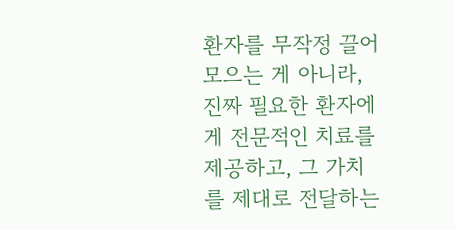환자를 무작정 끌어모으는 게 아니라, 진짜 필요한 환자에게 전문적인 치료를 제공하고, 그 가치를 제대로 전달하는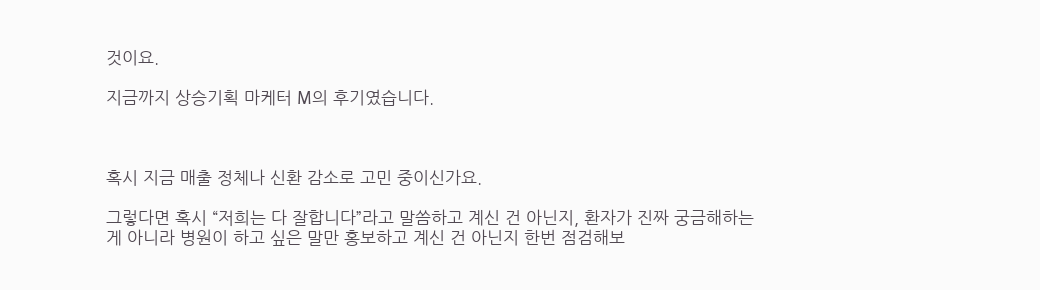것이요.

지금까지 상승기획 마케터 M의 후기였습니다.



혹시 지금 매출 정체나 신환 감소로 고민 중이신가요.

그렇다면 혹시 “저희는 다 잘합니다”라고 말씀하고 계신 건 아닌지, 환자가 진짜 궁금해하는 게 아니라 병원이 하고 싶은 말만 홍보하고 계신 건 아닌지 한번 점검해보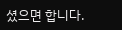셨으면 합니다.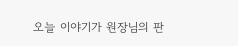오늘 이야기가 원장님의 판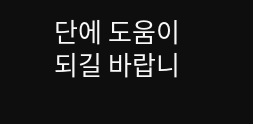단에 도움이 되길 바랍니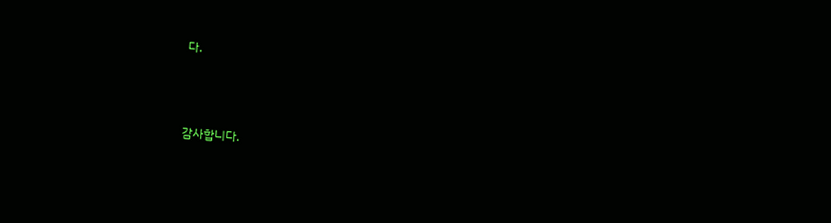다.



감사합니다.